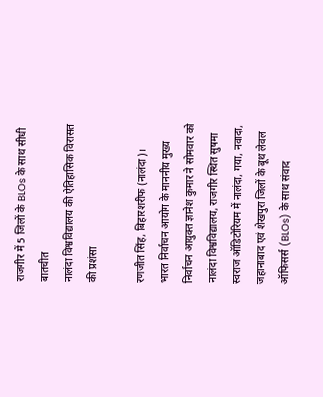राजगीर में 5 जिलों के BLOs के साथ सीधी बातचीत
नालंदा विश्वविद्यालय की ऐतिहासिक विरासत की प्रशंसा

रणजीत सिंह, बिहारशरीफ (नालंदा)।
भारत निर्वाचन आयोग के माननीय मुख्य निर्वाचन आयुक्त ज्ञानेश कुमार ने सोमवार को नालंदा विश्वविद्यालय, राजगीर स्थित सुषमा स्वराज ऑडिटोरियम में नालंदा, गया, नवादा, जहानाबाद एवं शेखपुरा जिलों के बूथ लेवल ऑफिसर्स (BLOs) के साथ संवाद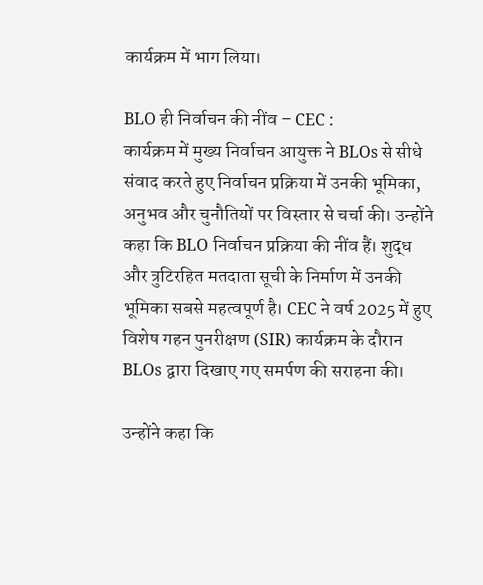कार्यक्रम में भाग लिया।

BLO ही निर्वाचन की नींव – CEC :
कार्यक्रम में मुख्य निर्वाचन आयुक्त ने BLOs से सीधे संवाद करते हुए निर्वाचन प्रक्रिया में उनकी भूमिका, अनुभव और चुनौतियों पर विस्तार से चर्चा की। उन्होंने कहा कि BLO निर्वाचन प्रक्रिया की नींव हैं। शुद्ध और त्रुटिरहित मतदाता सूची के निर्माण में उनकी भूमिका सबसे महत्वपूर्ण है। CEC ने वर्ष 2025 में हुए विशेष गहन पुनरीक्षण (SIR) कार्यक्रम के दौरान BLOs द्वारा दिखाए गए समर्पण की सराहना की।

उन्होंने कहा कि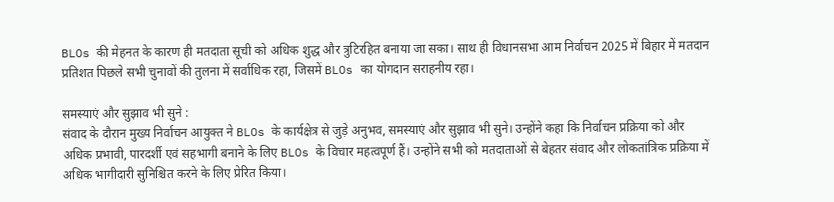BLOs की मेहनत के कारण ही मतदाता सूची को अधिक शुद्ध और त्रुटिरहित बनाया जा सका। साथ ही विधानसभा आम निर्वाचन 2025 में बिहार में मतदान प्रतिशत पिछले सभी चुनावों की तुलना में सर्वाधिक रहा, जिसमें BLOs का योगदान सराहनीय रहा।

समस्याएं और सुझाव भी सुने :
संवाद के दौरान मुख्य निर्वाचन आयुक्त ने BLOs के कार्यक्षेत्र से जुड़े अनुभव, समस्याएं और सुझाव भी सुने। उन्होंने कहा कि निर्वाचन प्रक्रिया को और अधिक प्रभावी, पारदर्शी एवं सहभागी बनाने के लिए BLOs के विचार महत्वपूर्ण हैं। उन्होंने सभी को मतदाताओं से बेहतर संवाद और लोकतांत्रिक प्रक्रिया में अधिक भागीदारी सुनिश्चित करने के लिए प्रेरित किया।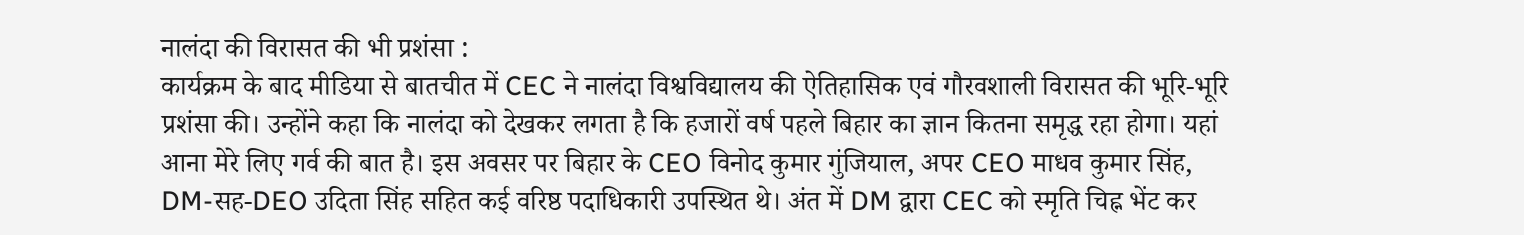नालंदा की विरासत की भी प्रशंसा :
कार्यक्रम के बाद मीडिया से बातचीत में CEC ने नालंदा विश्वविद्यालय की ऐतिहासिक एवं गौरवशाली विरासत की भूरि-भूरि प्रशंसा की। उन्होंने कहा कि नालंदा को देखकर लगता है कि हजारों वर्ष पहले बिहार का ज्ञान कितना समृद्ध रहा होगा। यहां आना मेरे लिए गर्व की बात है। इस अवसर पर बिहार के CEO विनोद कुमार गुंजियाल, अपर CEO माधव कुमार सिंह, DM-सह-DEO उदिता सिंह सहित कई वरिष्ठ पदाधिकारी उपस्थित थे। अंत में DM द्वारा CEC को स्मृति चिह्न भेंट कर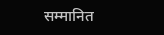सम्मानित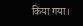किया गया।